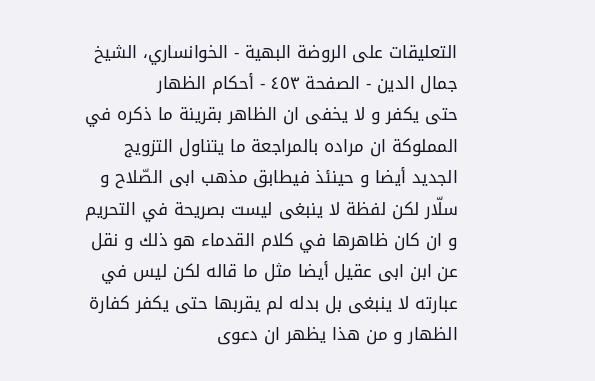التعليقات على الروضة البهية - الخوانساري، الشیخ جمال الدين - الصفحة ٤٥٣ - أحكام الظهار
حتى يكفر و لا يخفى ان الظاهر بقرينة ما ذكره في المملوكة ان مراده بالمراجعة ما يتناول التزويج الجديد أيضا و حينئذ فيطابق مذهب ابى الصّلاح و سلّار لكن لفظة لا ينبغى ليست بصريحة في التحريم و ان كان ظاهرها في كلام القدماء هو ذلك و نقل عن ابن ابى عقيل أيضا مثل ما قاله لكن ليس في عبارته لا ينبغى بل بدله لم يقربها حتى يكفر كفارة الظهار و من هذا يظهر ان دعوى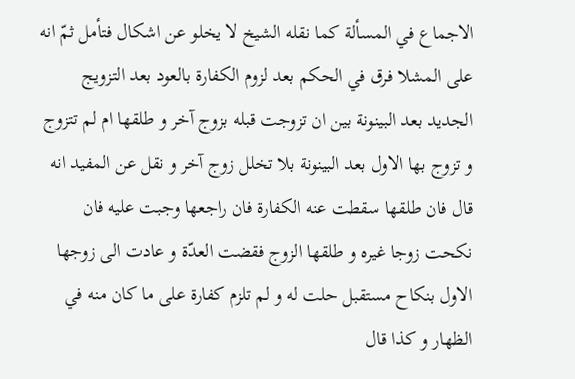الاجماع في المسألة كما نقله الشيخ لا يخلو عن اشكال فتأمل ثمّ انه على المشلا فرق في الحكم بعد لزوم الكفارة بالعود بعد التزويج الجديد بعد البينونة بين ان تزوجت قبله بزوج آخر و طلقها ام لم تتزوج و تزوج بها الاول بعد البينونة بلا تخلل زوج آخر و نقل عن المفيد انه قال فان طلقها سقطت عنه الكفارة فان راجعها وجبت عليه فان نكحت زوجا غيره و طلقها الزوج فقضت العدّة و عادت الى زوجها الاول بنكاح مستقبل حلت له و لم تلزم كفارة على ما كان منه في الظهار و كذا قال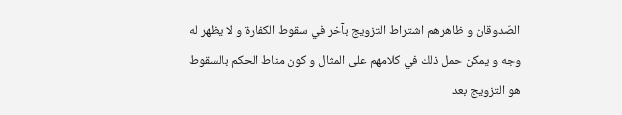الصّدوقان و ظاهرهم اشتراط التزويج بآخر في سقوط الكفارة و لا يظهر له وجه و يمكن حمل ذلك في كلامهم على المثال و كون مناط الحكم بالسقوط هو التزويج بعد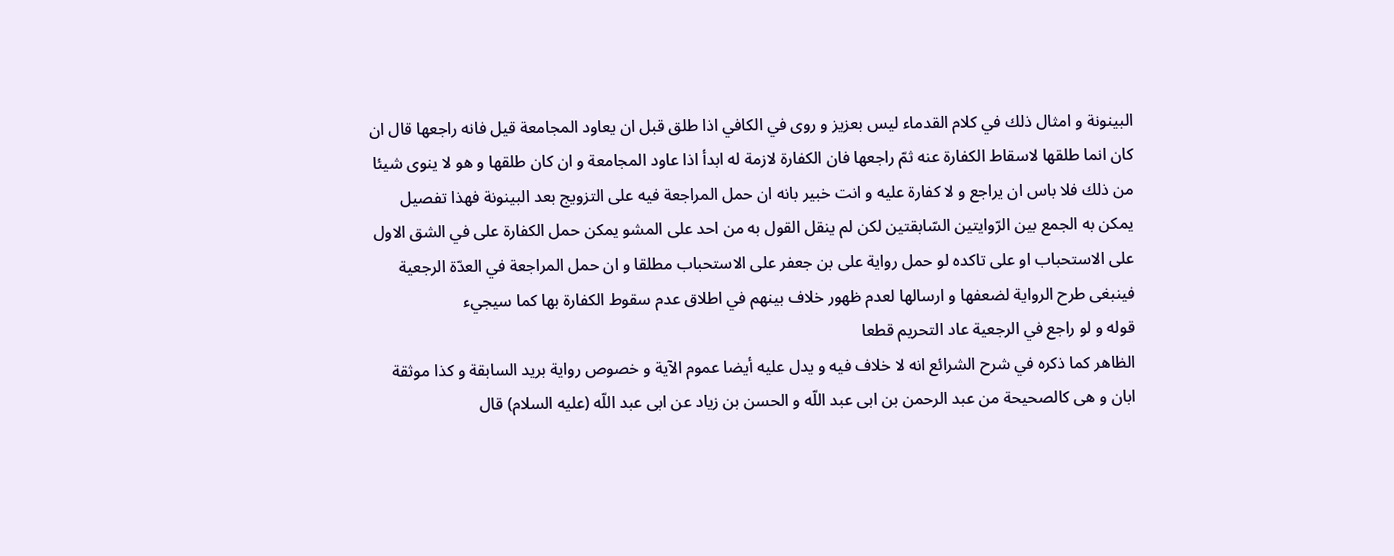البينونة و امثال ذلك في كلام القدماء ليس بعزيز و روى في الكافي اذا طلق قبل ان يعاود المجامعة قيل فانه راجعها قال ان كان انما طلقها لاسقاط الكفارة عنه ثمّ راجعها فان الكفارة لازمة له ابدأ اذا عاود المجامعة و ان كان طلقها و هو لا ينوى شيئا من ذلك فلا باس ان يراجع و لا كفارة عليه و انت خبير بانه ان حمل المراجعة فيه على التزويج بعد البينونة فهذا تفصيل يمكن به الجمع بين الرّوايتين السّابقتين لكن لم ينقل القول به من احد على المشو يمكن حمل الكفارة على في الشق الاول على الاستحباب او على تاكده لو حمل رواية على بن جعفر على الاستحباب مطلقا و ان حمل المراجعة في العدّة الرجعية فينبغى طرح الرواية لضعفها و ارسالها لعدم ظهور خلاف بينهم في اطلاق عدم سقوط الكفارة بها كما سيجيء
قوله و لو راجع في الرجعية عاد التحريم قطعا
الظاهر كما ذكره في شرح الشرائع انه لا خلاف فيه و يدل عليه أيضا عموم الآية و خصوص رواية بريد السابقة و كذا موثقة ابان و هى كالصحيحة من عبد الرحمن بن ابى عبد اللّه و الحسن بن زياد عن ابى عبد اللّه (عليه السلام) قال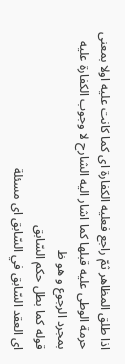اذا طلق المظاهر ثمّ راجع فعليه الكفارة اى كما كانت عليه اولا بمعنى حرمة الوطى عليه قبلها كما اشار اليه الشارح لا وجوب الكفارة عليه بمجرد الرجوع و هو ظ
قوله كما بطل حكم السّابق
اى العقد السّابق في السّابق اى مسئلة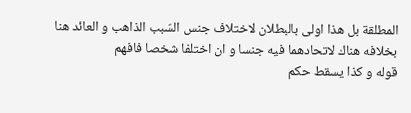المطلقة بل هذا اولى بالبطلان لاختلاف جنس السّبب الذاهب و العائد هنا بخلافه هناك لاتحادهما فيه جنسا و ان اختلفا شخصا فافهم
قوله و كذا يسقط حكم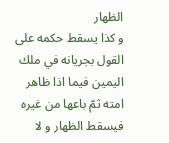الظهار
و كذا يسقط حكمه على القول بجريانه في ملك اليمين فيما اذا ظاهر امته ثمّ باعها من غيره فيسقط الظهار و لا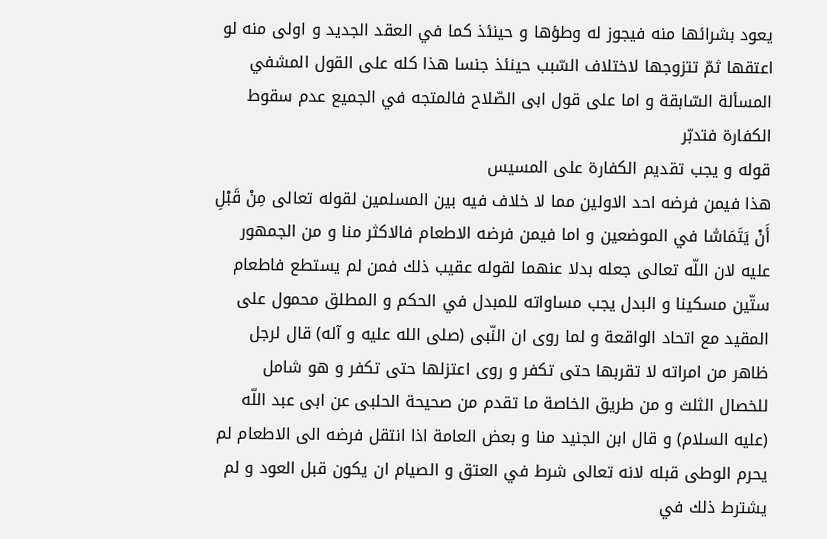يعود بشرائها منه فيجوز له وطؤها و حينئذ كما في العقد الجديد و اولى منه لو اعتقها ثمّ تتزوجها لاختلاف السّبب حينئذ جنسا هذا كله على القول المشفي المسألة السّابقة و اما على قول ابى الصّلاح فالمتجه في الجميع عدم سقوط الكفارة فتدبّر
قوله و يجب تقديم الكفارة على المسيس
هذا فيمن فرضه احد الاولين مما لا خلاف فيه بين المسلمين لقوله تعالى مِنْ قَبْلِ أَنْ يَتَمَاسّٰا في الموضعين و اما فيمن فرضه الاطعام فالاكثر منا و من الجمهور عليه لان اللّه تعالى جعله بدلا عنهما لقوله عقيب ذلك فمن لم يستطع فاطعام ستّين مسكينا و البدل يجب مساواته للمبدل في الحكم و المطلق محمول على المقيد مع اتحاد الواقعة و لما روى ان النّبى (صلى الله عليه و آله) قال لرجل ظاهر من امراته لا تقربها حتى تكفر و روى اعتزلها حتى تكفر و هو شامل للخصال الثلث و من طريق الخاصة ما تقدم من صحيحة الحلبى عن ابى عبد اللّه (عليه السلام) و قال ابن الجنيد منا و بعض العامة اذا انتقل فرضه الى الاطعام لم يحرم الوطى قبله لانه تعالى شرط في العتق و الصيام ان يكون قبل العود و لم يشترط ذلك في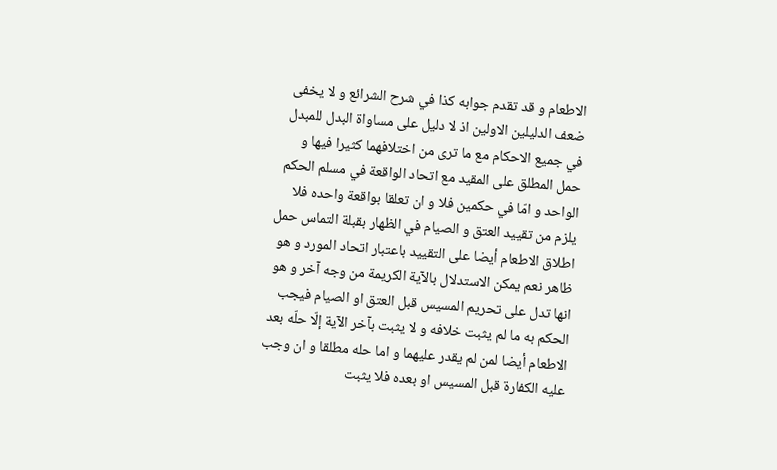الاطعام و قد تقدم جوابه كذا في شرح الشرائع و لا يخفى ضعف الدليلين الاولين اذ لا دليل على مساواة البدل للمبدل في جميع الاحكام مع ما ترى من اختلافهما كثيرا فيها و حمل المطلق على المقيد مع اتحاد الواقعة في مسلم الحكم الواحد و امّا في حكمين فلا و ان تعلقا بواقعة واحده فلا يلزم من تقييد العتق و الصيام في الظهار بقبلة التماس حمل اطلاق الاطعام أيضا على التقييد باعتبار اتحاد المورد و هو ظاهر نعم يمكن الاستدلال بالآية الكريمة من وجه آخر و هو انها تدل على تحريم المسيس قبل العتق او الصيام فيجب الحكم به ما لم يثبت خلافه و لا يثبت بآخر الآية إلّا حلّه بعد الاطعام أيضا لمن لم يقدر عليهما و اما حله مطلقا و ان وجب عليه الكفارة قبل المسيس او بعده فلا يثبت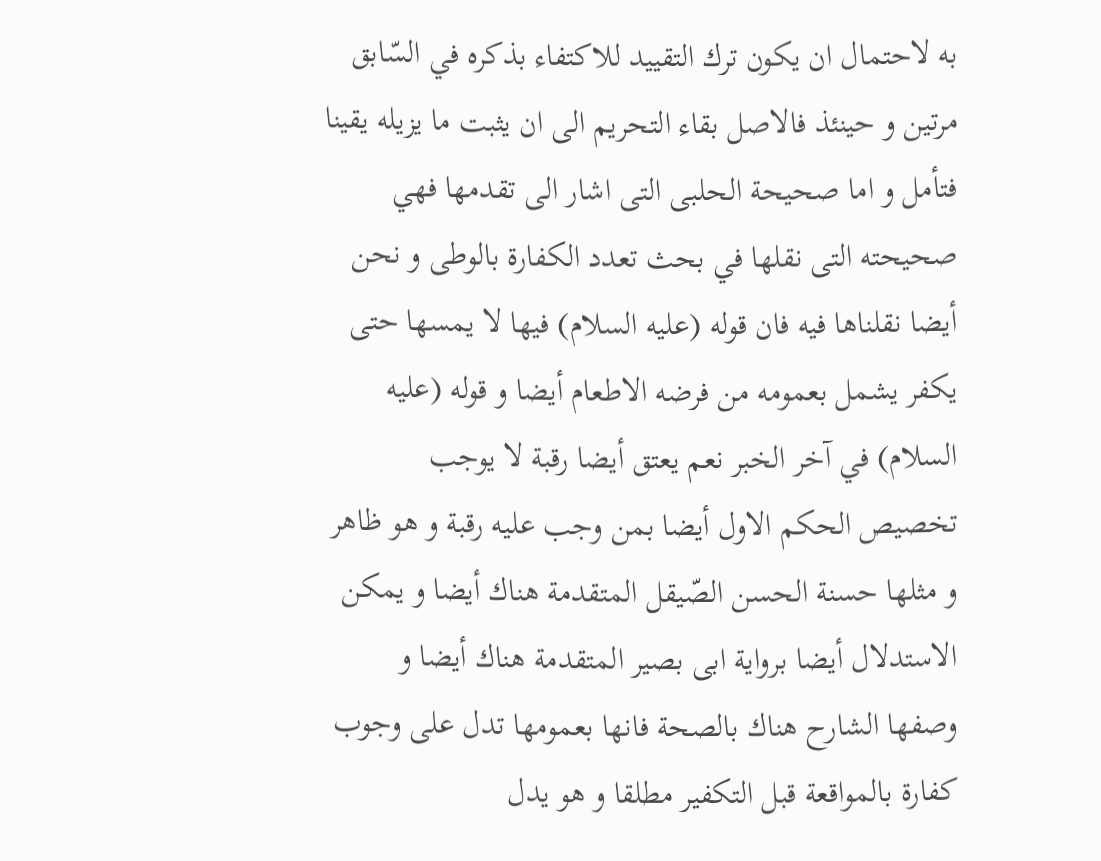به لاحتمال ان يكون ترك التقييد للاكتفاء بذكره في السّابق مرتين و حينئذ فالاصل بقاء التحريم الى ان يثبت ما يزيله يقينا فتأمل و اما صحيحة الحلبى التى اشار الى تقدمها فهي صحيحته التى نقلها في بحث تعدد الكفارة بالوطى و نحن أيضا نقلناها فيه فان قوله (عليه السلام) فيها لا يمسها حتى يكفر يشمل بعمومه من فرضه الاطعام أيضا و قوله (عليه السلام) في آخر الخبر نعم يعتق أيضا رقبة لا يوجب تخصيص الحكم الاول أيضا بمن وجب عليه رقبة و هو ظاهر و مثلها حسنة الحسن الصّيقل المتقدمة هناك أيضا و يمكن الاستدلال أيضا برواية ابى بصير المتقدمة هناك أيضا و وصفها الشارح هناك بالصحة فانها بعمومها تدل على وجوب كفارة بالمواقعة قبل التكفير مطلقا و هو يدل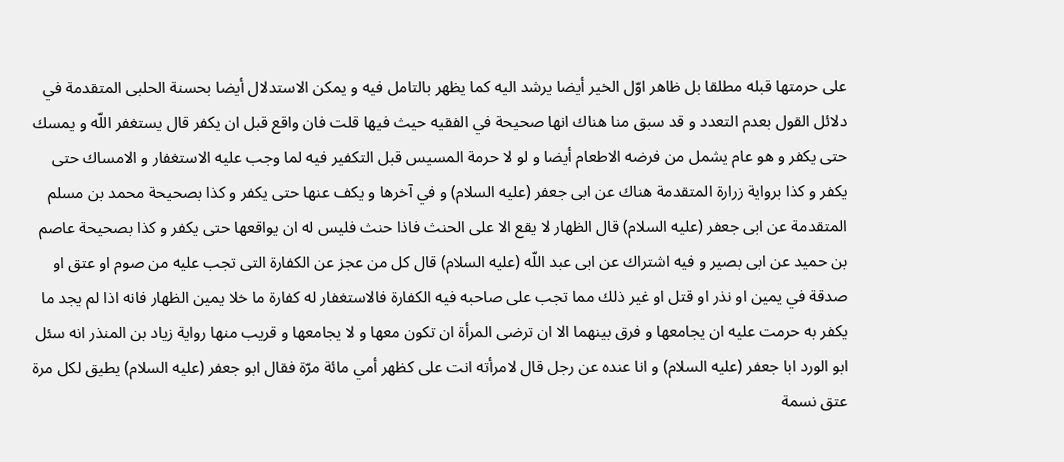على حرمتها قبله مطلقا بل ظاهر اوّل الخير أيضا يرشد اليه كما يظهر بالتامل فيه و يمكن الاستدلال أيضا بحسنة الحلبى المتقدمة في دلائل القول بعدم التعدد و قد سبق منا هناك انها صحيحة في الفقيه حيث فيها قلت فان واقع قبل ان يكفر قال يستغفر اللّه و يمسك حتى يكفر و هو عام يشمل من فرضه الاطعام أيضا و لو لا حرمة المسيس قبل التكفير فيه لما وجب عليه الاستغفار و الامساك حتى يكفر و كذا برواية زرارة المتقدمة هناك عن ابى جعفر (عليه السلام) و في آخرها و يكف عنها حتى يكفر و كذا بصحيحة محمد بن مسلم المتقدمة عن ابى جعفر (عليه السلام) قال الظهار لا يقع الا على الحنث فاذا حنث فليس له ان يواقعها حتى يكفر و كذا بصحيحة عاصم بن حميد عن ابى بصير و فيه اشتراك عن ابى عبد اللّه (عليه السلام) قال كل من عجز عن الكفارة التى تجب عليه من صوم او عتق او صدقة في يمين او نذر او قتل او غير ذلك مما تجب على صاحبه فيه الكفارة فالاستغفار له كفارة ما خلا يمين الظهار فانه اذا لم يجد ما يكفر به حرمت عليه ان يجامعها و فرق بينهما الا ان ترضى المرأة ان تكون معها و لا يجامعها و قريب منها رواية زياد بن المنذر انه سئل ابو الورد ابا جعفر (عليه السلام) و انا عنده عن رجل قال لامرأته انت على كظهر أمي مائة مرّة فقال ابو جعفر (عليه السلام) يطيق لكل مرة عتق نسمة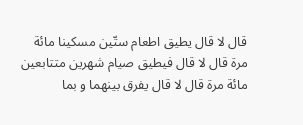قال لا قال يطيق اطعام ستّين مسكينا مائة مرة قال لا قال فيطيق صيام شهرين متتابعين مائة مرة قال لا قال يفرق بينهما و بما